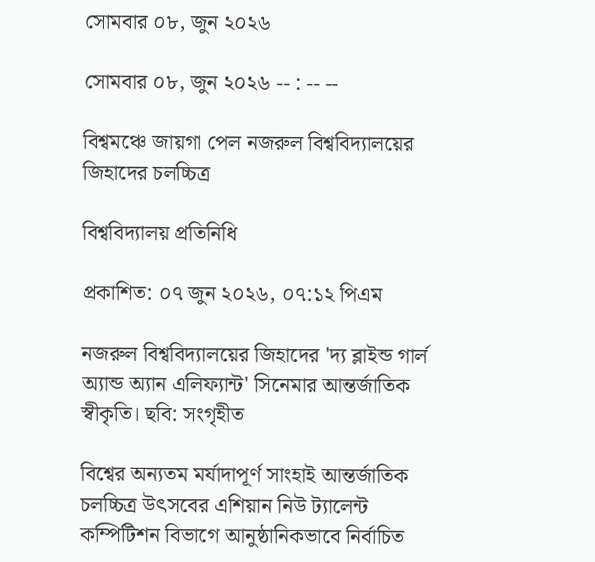সোমবার ০৮, জুন ২০২৬

সোমবার ০৮, জুন ২০২৬ -- : -- --

বিশ্বমঞ্চে জায়গা পেল নজরুল বিশ্ববিদ্যালয়ের জিহাদের চলচ্চিত্র

বিশ্ববিদ্যালয় প্রতিনিধি

প্রকাশিত: ০৭ জুন ২০২৬, ০৭:১২ পিএম

নজরুল বিশ্ববিদ্যালয়ের জিহাদের 'দ্য ব্লাইন্ড গার্ল অ্যান্ড অ্যান এলিফ্যান্ট' সিনেমার আন্তর্জাতিক স্বীকৃতি। ছবি: সংগৃহীত

বিশ্বের অন্যতম মর্যাদাপূর্ণ সাংহাই আন্তর্জাতিক চলচ্চিত্র উৎসবের এশিয়ান নিউ ট্যালেন্ট কম্পিটিশন বিভাগে আনুষ্ঠানিকভাবে নির্বাচিত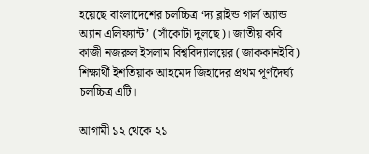হয়েছে বাংলাদেশের চলচ্চিত্র ‘দ্য ব্লাইন্ড গার্ল অ্যান্ড অ্যান এলিফ্যান্ট’ (সাঁকোটা দুলছে)। জাতীয় কবি কাজী নজরুল ইসলাম বিশ্ববিদ্যালয়ের (জাককানইবি) শিক্ষার্থী ইশতিয়াক আহমেদ জিহাদের প্রথম পূর্ণদৈর্ঘ্য চলচ্চিত্র এটি।

আগামী ১২ থেকে ২১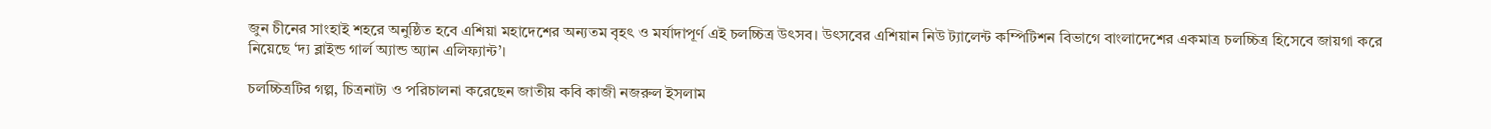জুন চীনের সাংহাই শহরে অনুষ্ঠিত হবে এশিয়া মহাদেশের অন্যতম বৃহৎ ও মর্যাদাপূর্ণ এই চলচ্চিত্র উৎসব। উৎসবের এশিয়ান নিউ ট্যালেন্ট কম্পিটিশন বিভাগে বাংলাদেশের একমাত্র চলচ্চিত্র হিসেবে জায়গা করে নিয়েছে ‘দ্য ব্লাইন্ড গার্ল অ্যান্ড অ্যান এলিফ্যান্ট’।

চলচ্চিত্রটির গল্প, চিত্রনাট্য ও পরিচালনা করেছেন জাতীয় কবি কাজী নজরুল ইসলাম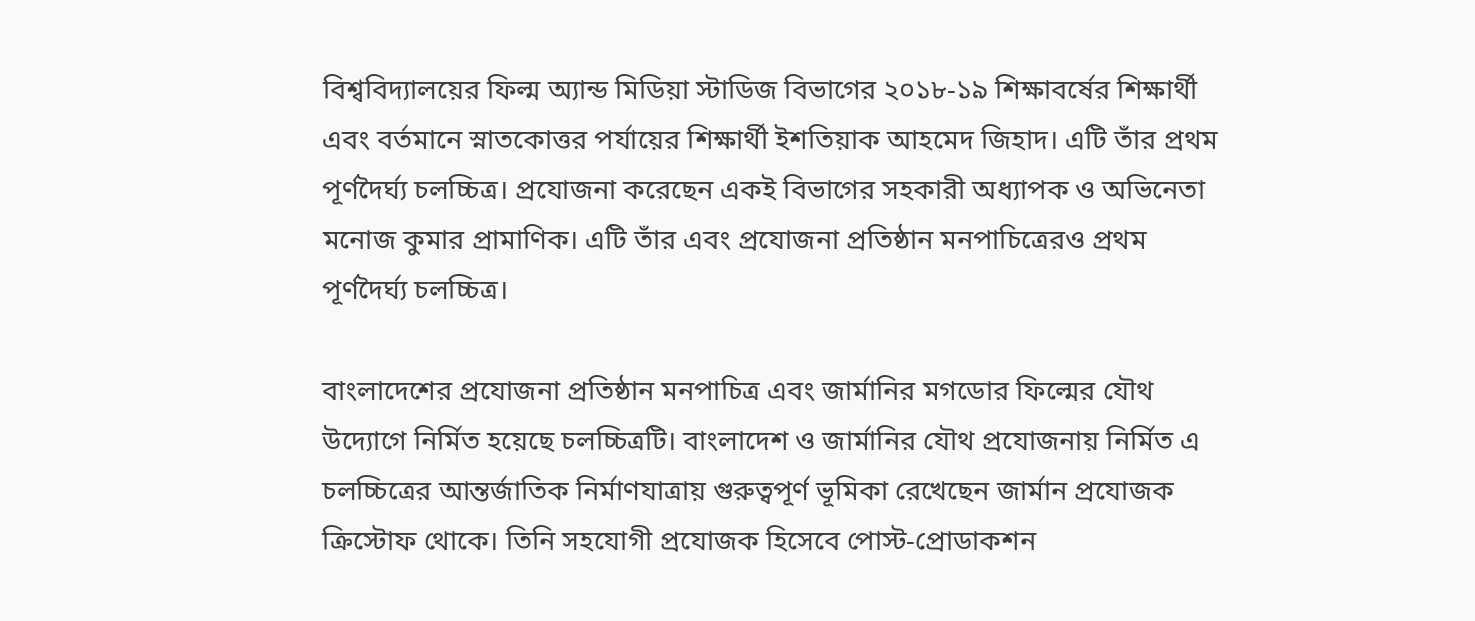বিশ্ববিদ্যালয়ের ফিল্ম অ্যান্ড মিডিয়া স্টাডিজ বিভাগের ২০১৮-১৯ শিক্ষাবর্ষের শিক্ষার্থী এবং বর্তমানে স্নাতকোত্তর পর্যায়ের শিক্ষার্থী ইশতিয়াক আহমেদ জিহাদ। এটি তাঁর প্রথম পূর্ণদৈর্ঘ্য চলচ্চিত্র। প্রযোজনা করেছেন একই বিভাগের সহকারী অধ্যাপক ও অভিনেতা মনোজ কুমার প্রামাণিক। এটি তাঁর এবং প্রযোজনা প্রতিষ্ঠান মনপাচিত্রেরও প্রথম পূর্ণদৈর্ঘ্য চলচ্চিত্র।

বাংলাদেশের প্রযোজনা প্রতিষ্ঠান মনপাচিত্র এবং জার্মানির মগডোর ফিল্মের যৌথ উদ্যোগে নির্মিত হয়েছে চলচ্চিত্রটি। বাংলাদেশ ও জার্মানির যৌথ প্রযোজনায় নির্মিত এ চলচ্চিত্রের আন্তর্জাতিক নির্মাণযাত্রায় গুরুত্বপূর্ণ ভূমিকা রেখেছেন জার্মান প্রযোজক ক্রিস্টোফ থোকে। তিনি সহযোগী প্রযোজক হিসেবে পোস্ট-প্রোডাকশন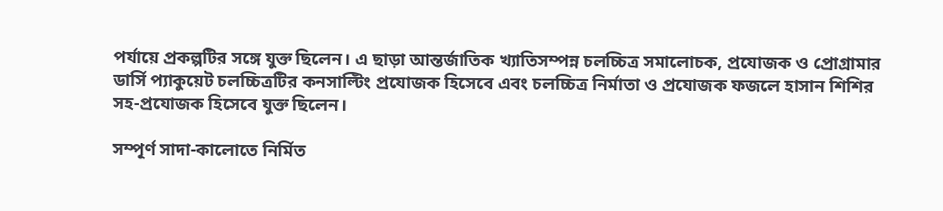পর্যায়ে প্রকল্পটির সঙ্গে যুক্ত ছিলেন। এ ছাড়া আন্তর্জাতিক খ্যাতিসম্পন্ন চলচ্চিত্র সমালোচক, প্রযোজক ও প্রোগ্রামার ডার্সি প্যাকুয়েট চলচ্চিত্রটির কনসাল্টিং প্রযোজক হিসেবে এবং চলচ্চিত্র নির্মাতা ও প্রযোজক ফজলে হাসান শিশির সহ-প্রযোজক হিসেবে যুক্ত ছিলেন।

সম্পূর্ণ সাদা-কালোতে নির্মিত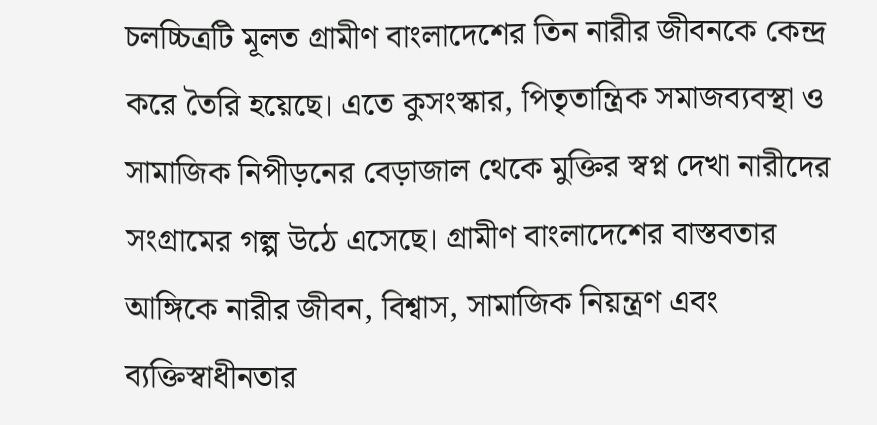চলচ্চিত্রটি মূলত গ্রামীণ বাংলাদেশের তিন নারীর জীবনকে কেন্দ্র করে তৈরি হয়েছে। এতে কুসংস্কার, পিতৃতান্ত্রিক সমাজব্যবস্থা ও সামাজিক নিপীড়নের বেড়াজাল থেকে মুক্তির স্বপ্ন দেখা নারীদের সংগ্রামের গল্প উঠে এসেছে। গ্রামীণ বাংলাদেশের বাস্তবতার আঙ্গিকে নারীর জীবন, বিশ্বাস, সামাজিক নিয়ন্ত্রণ এবং ব্যক্তিস্বাধীনতার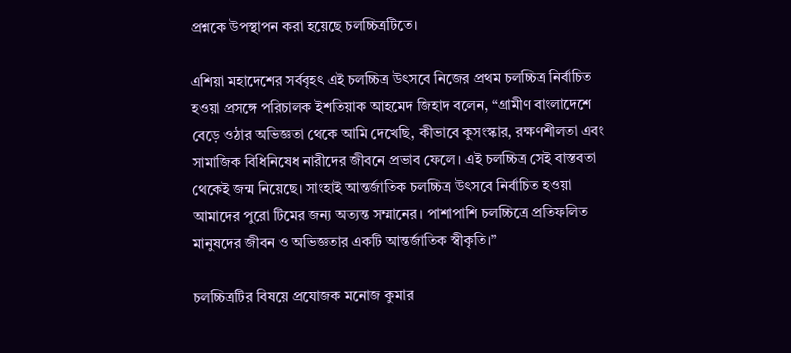প্রশ্নকে উপস্থাপন করা হয়েছে চলচ্চিত্রটিতে।

এশিয়া মহাদেশের সর্ববৃহৎ এই চলচ্চিত্র উৎসবে নিজের প্রথম চলচ্চিত্র নির্বাচিত হওয়া প্রসঙ্গে পরিচালক ইশতিয়াক আহমেদ জিহাদ বলেন, “গ্রামীণ বাংলাদেশে বেড়ে ওঠার অভিজ্ঞতা থেকে আমি দেখেছি, কীভাবে কুসংস্কার, রক্ষণশীলতা এবং সামাজিক বিধিনিষেধ নারীদের জীবনে প্রভাব ফেলে। এই চলচ্চিত্র সেই বাস্তবতা থেকেই জন্ম নিয়েছে। সাংহাই আন্তর্জাতিক চলচ্চিত্র উৎসবে নির্বাচিত হওয়া আমাদের পুরো টিমের জন্য অত্যন্ত সম্মানের। পাশাপাশি চলচ্চিত্রে প্রতিফলিত মানুষদের জীবন ও অভিজ্ঞতার একটি আন্তর্জাতিক স্বীকৃতি।”

চলচ্চিত্রটির বিষয়ে প্রযোজক মনোজ কুমার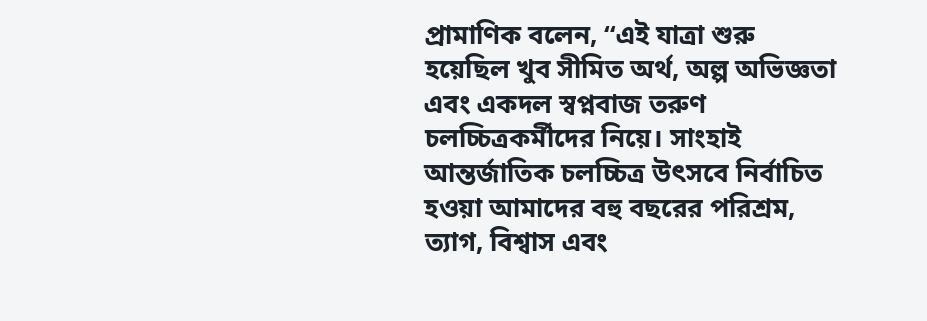প্রামাণিক বলেন, “এই যাত্রা শুরু হয়েছিল খুব সীমিত অর্থ, অল্প অভিজ্ঞতা এবং একদল স্বপ্নবাজ তরুণ চলচ্চিত্রকর্মীদের নিয়ে। সাংহাই আন্তর্জাতিক চলচ্চিত্র উৎসবে নির্বাচিত হওয়া আমাদের বহু বছরের পরিশ্রম, ত্যাগ, বিশ্বাস এবং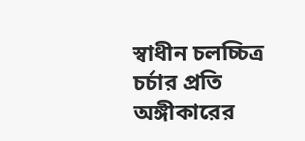স্বাধীন চলচ্চিত্র চর্চার প্রতি অঙ্গীকারের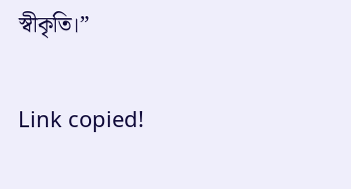স্বীকৃতি।”

Link copied!